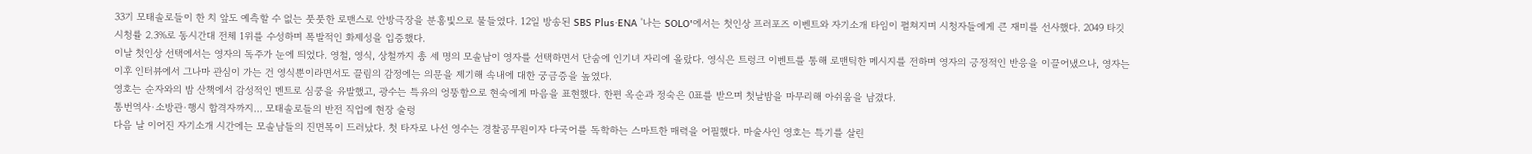33기 모태솔로들이 한 치 앞도 예측할 수 없는 풋풋한 로맨스로 안방극장을 분홍빛으로 물들였다. 12일 방송된 SBS Plus·ENA '나는 SOLO'에서는 첫인상 프러포즈 이벤트와 자기소개 타임이 펼쳐지며 시청자들에게 큰 재미를 선사했다. 2049 타깃 시청률 2.3%로 동시간대 전체 1위를 수성하며 폭발적인 화제성을 입증했다.
이날 첫인상 선택에서는 영자의 독주가 눈에 띄었다. 영철, 영식, 상철까지 총 세 명의 모솔남이 영자를 선택하면서 단숨에 인기녀 자리에 올랐다. 영식은 트렁크 이벤트를 통해 로맨틱한 메시지를 전하며 영자의 긍정적인 반응을 이끌어냈으나, 영자는 이후 인터뷰에서 그나마 관심이 가는 건 영식뿐이라면서도 끌림의 감정에는 의문을 제기해 속내에 대한 궁금증을 높였다.
영호는 순자와의 밤 산책에서 감성적인 멘트로 심쿵을 유발했고, 광수는 특유의 엉뚱함으로 현숙에게 마음을 표현했다. 한편 옥순과 정숙은 0표를 받으며 첫날밤을 마무리해 아쉬움을 남겼다.
통번역사·소방관·행시 합격자까지… 모태솔로들의 반전 직업에 현장 술렁
다음 날 이어진 자기소개 시간에는 모솔남들의 진면목이 드러났다. 첫 타자로 나선 영수는 경찰공무원이자 다국어를 독학하는 스마트한 매력을 어필했다. 마술사인 영호는 특기를 살린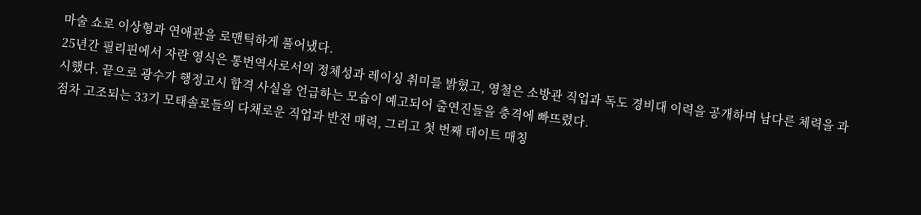마술 쇼로 이상형과 연애관을 로맨틱하게 풀어냈다.
25년간 필리핀에서 자란 영식은 통번역사로서의 정체성과 레이싱 취미를 밝혔고, 영철은 소방관 직업과 독도 경비대 이력을 공개하며 남다른 체력을 과시했다. 끝으로 광수가 행정고시 합격 사실을 언급하는 모습이 예고되어 출연진들을 충격에 빠뜨렸다.
점차 고조되는 33기 모태솔로들의 다채로운 직업과 반전 매력, 그리고 첫 번째 데이트 매칭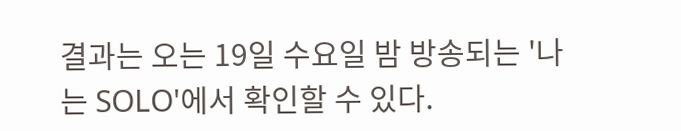결과는 오는 19일 수요일 밤 방송되는 '나는 SOLO'에서 확인할 수 있다.